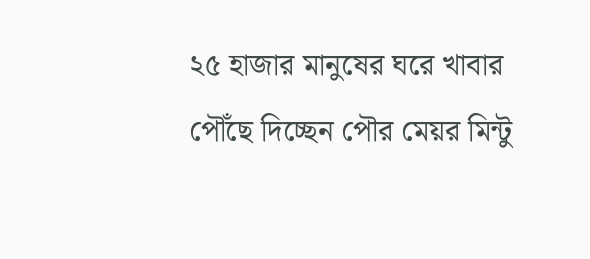২৫ হাজার মানুষের ঘরে খাবার পৌঁছে দিচ্ছেন পৌর মেয়র মিন্টু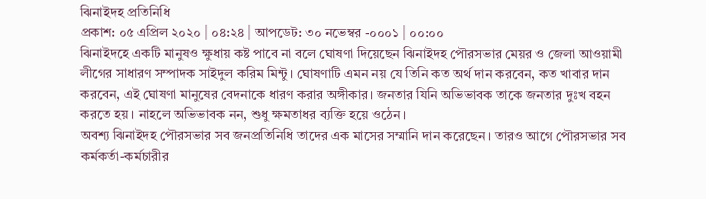ঝিনাইদহ প্রতিনিধি
প্রকাশ: ০৫ এপ্রিল ২০২০ | ০৪:২৪ | আপডেট: ৩০ নভেম্বর -০০০১ | ০০:০০
ঝিনাইদহে একটি মানুষও ক্ষুধায় কষ্ট পাবে না বলে ঘোষণা দিয়েছেন ঝিনাইদহ পৌরসভার মেয়র ও জেলা আওয়ামী লীগের সাধারণ সম্পাদক সাইদুল করিম মিন্টু। ঘোষণাটি এমন নয় যে তিনি কত অর্থ দান করবেন, কত খাবার দান করবেন, এই ঘোষণা মানুষের বেদনাকে ধারণ করার অঙ্গীকার। জনতার যিনি অভিভাবক তাকে জনতার দুঃখ বহন করতে হয়। নাহলে অভিভাবক নন, শুধু ক্ষমতাধর ব্যক্তি হয়ে ওঠেন।
অবশ্য ঝিনাইদহ পৌরসভার সব জনপ্রতিনিধি তাদের এক মাসের সম্মানি দান করেছেন। তারও আগে পৌরসভার সব কর্মকর্তা-কর্মচারীর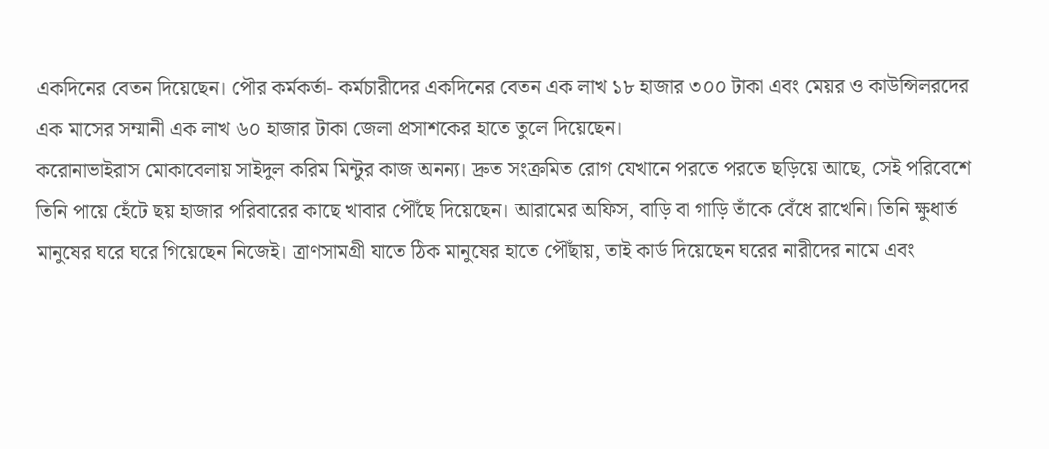একদিনের বেতন দিয়েছেন। পৌর কর্মকর্তা- কর্মচারীদের একদিনের বেতন এক লাখ ১৮ হাজার ৩০০ টাকা এবং মেয়র ও কাউন্সিলরদের এক মাসের সম্মানী এক লাখ ৬০ হাজার টাকা জেলা প্রসাশকের হাতে তুলে দিয়েছেন।
করোনাভাইরাস মোকাবেলায় সাইদুল করিম মিন্টুর কাজ অনন্য। দ্রুত সংক্রমিত রোগ যেখানে পরতে পরতে ছড়িয়ে আছে, সেই পরিবেশে তিনি পায়ে হেঁটে ছয় হাজার পরিবারের কাছে খাবার পৌঁছে দিয়েছেন। আরামের অফিস, বাড়ি বা গাড়ি তাঁকে বেঁধে রাখেনি। তিনি ক্ষুধার্ত মানুষের ঘরে ঘরে গিয়েছেন নিজেই। ত্রাণসামগ্রী যাতে ঠিক মানুষের হাতে পৌঁছায়, তাই কার্ড দিয়েছেন ঘরের নারীদের নামে এবং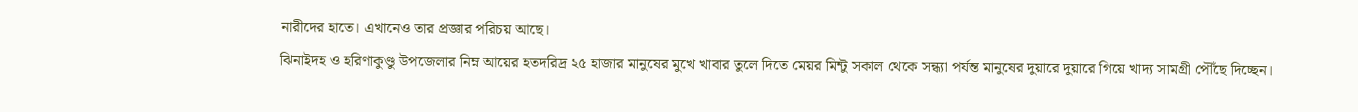নারীদের হাতে। এখানেও তার প্রজ্ঞার পরিচয় আছে।
ঝিনাইদহ ও হরিণাকুণ্ডু উপজেলার নিম্ন আয়ের হতদরিদ্র ২৫ হাজার মানুষের মুখে খাবার তুলে দিতে মেয়র মিন্টু সকাল থেকে সন্ধ্যা পর্যন্ত মানুষের দুয়ারে দুয়ারে গিয়ে খাদ্য সামগ্রী পৌঁছে দিচ্ছেন।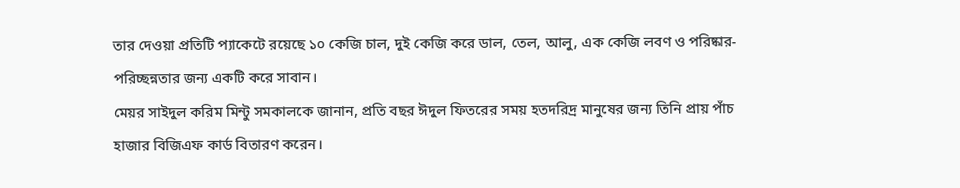তার দেওয়া প্রতিটি প্যাকেটে রয়েছে ১০ কেজি চাল, দুই কেজি করে ডাল, তেল, আলু, এক কেজি লবণ ও পরিষ্কার-পরিচ্ছন্নতার জন্য একটি করে সাবান।
মেয়র সাইদুল করিম মিন্টু সমকালকে জানান, প্রতি বছর ঈদুল ফিতরের সময় হতদরিদ্র মানুষের জন্য তিনি প্রায় পাঁচ হাজার বিজিএফ কার্ড বিতারণ করেন।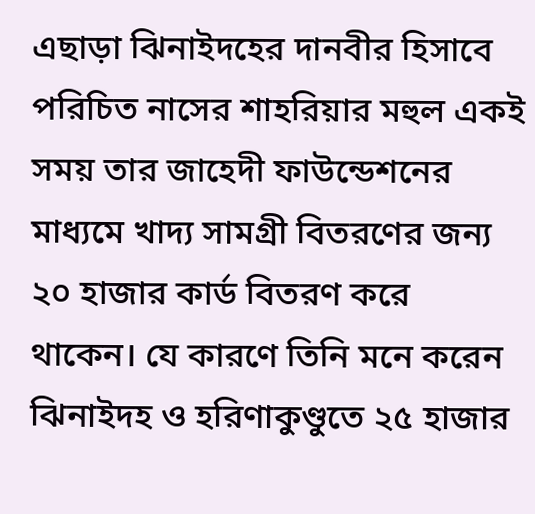এছাড়া ঝিনাইদহের দানবীর হিসাবে পরিচিত নাসের শাহরিয়ার মহুল একই সময় তার জাহেদী ফাউন্ডেশনের মাধ্যমে খাদ্য সামগ্রী বিতরণের জন্য ২০ হাজার কার্ড বিতরণ করে থাকেন। যে কারণে তিনি মনে করেন ঝিনাইদহ ও হরিণাকুণ্ডুতে ২৫ হাজার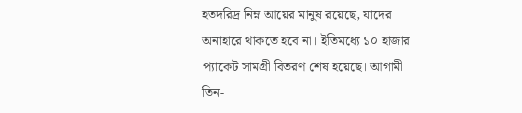হতদরিদ্র নিম্ন আয়ের মানুষ রয়েছে, যাদের অনাহারে থাকতে হবে না। ইতিমধ্যে ১০ হাজার প্যাকেট সামগ্রী বিতরণ শেষ হয়েছে। আগামী তিন-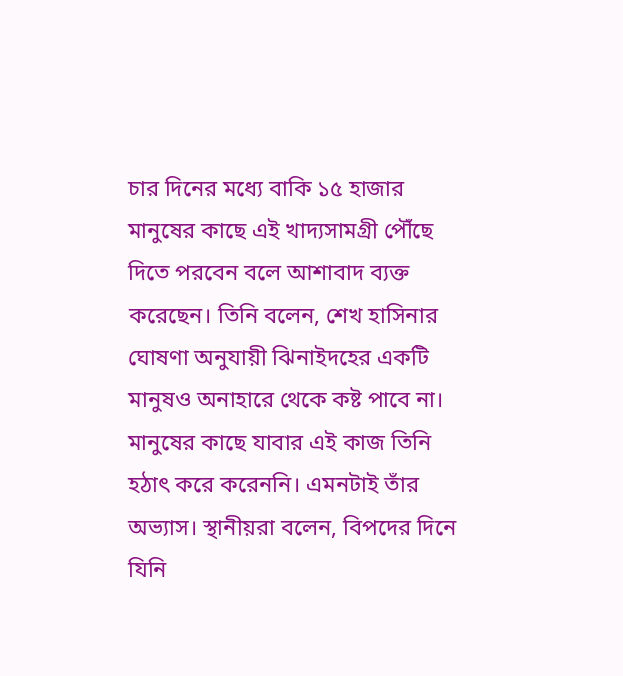চার দিনের মধ্যে বাকি ১৫ হাজার মানুষের কাছে এই খাদ্যসামগ্রী পৌঁছে দিতে পরবেন বলে আশাবাদ ব্যক্ত করেছেন। তিনি বলেন, শেখ হাসিনার ঘোষণা অনুযায়ী ঝিনাইদহের একটি মানুষও অনাহারে থেকে কষ্ট পাবে না।
মানুষের কাছে যাবার এই কাজ তিনি হঠাৎ করে করেননি। এমনটাই তাঁর অভ্যাস। স্থানীয়রা বলেন, বিপদের দিনে যিনি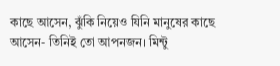কাছে আসেন, ঝুঁকি নিয়েও যিনি মানুষের কাছে আসেন- তিনিই তো আপনজন। মিন্টু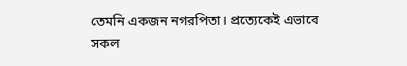তেমনি একজন নগরপিতা। প্রত্যেকেই এভাবে সকল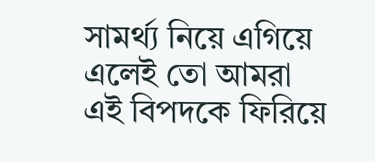সামর্থ্য নিয়ে এগিয়ে এলেই তো আমরা এই বিপদকে ফিরিয়ে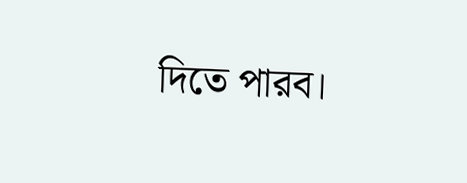দিতে পারব।